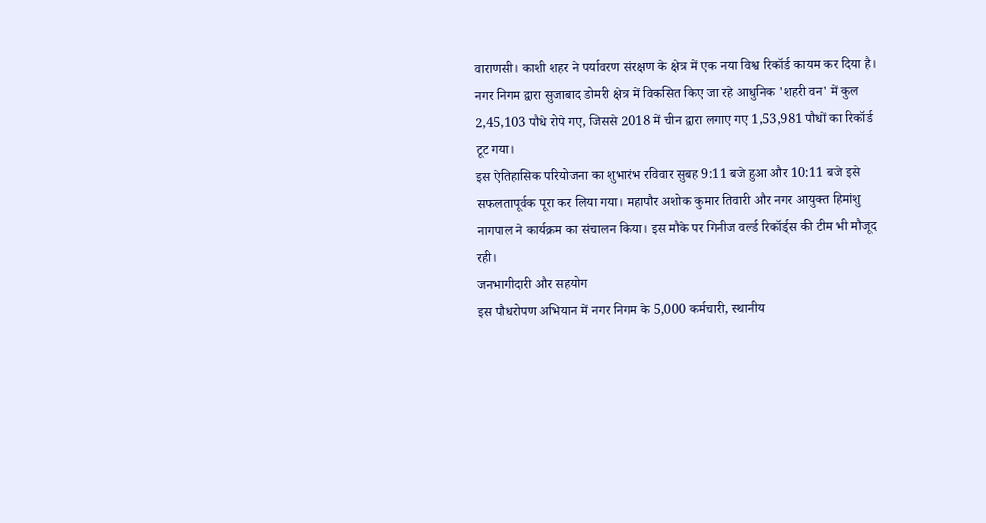वाराणसी। काशी शहर ने पर्यावरण संरक्षण के क्षेत्र में एक नया विश्व रिकॉर्ड कायम कर दिया है। नगर निगम द्वारा सुजाबाद डोमरी क्षेत्र में विकसित किए जा रहे आधुनिक 'शहरी वन' में कुल 2,45,103 पौधे रोपे गए, जिससे 2018 में चीन द्वारा लगाए गए 1,53,981 पौधों का रिकॉर्ड टूट गया।
इस ऐतिहासिक परियोजना का शुभारंभ रविवार सुबह 9:11 बजे हुआ और 10:11 बजे इसे सफलतापूर्वक पूरा कर लिया गया। महापौर अशोक कुमार तिवारी और नगर आयुक्त हिमांशु नागपाल ने कार्यक्रम का संचालन किया। इस मौके पर गिनीज वर्ल्ड रिकॉर्ड्स की टीम भी मौजूद रही।
जनभागीदारी और सहयोग
इस पौधरोपण अभियान में नगर निगम के 5,000 कर्मचारी, स्थानीय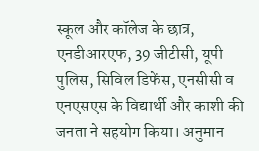स्कूल और कॉलेज के छात्र, एनडीआरएफ, 39 जीटीसी, यूपी पुलिस, सिविल डिफेंस, एनसीसी व एनएसएस के विद्यार्थी और काशी की जनता ने सहयोग किया। अनुमान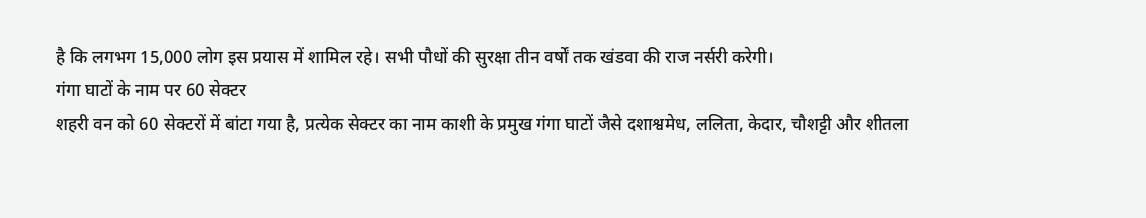है कि लगभग 15,000 लोग इस प्रयास में शामिल रहे। सभी पौधों की सुरक्षा तीन वर्षों तक खंडवा की राज नर्सरी करेगी।
गंगा घाटों के नाम पर 60 सेक्टर
शहरी वन को 60 सेक्टरों में बांटा गया है, प्रत्येक सेक्टर का नाम काशी के प्रमुख गंगा घाटों जैसे दशाश्वमेध, ललिता, केदार, चौशट्टी और शीतला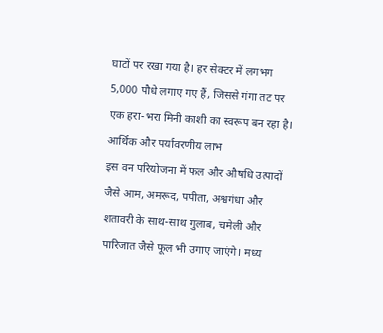घाटों पर रखा गया है। हर सेक्टर में लगभग 5,000 पौधे लगाए गए हैं, जिससे गंगा तट पर एक हरा-भरा मिनी काशी का स्वरूप बन रहा है।
आर्थिक और पर्यावरणीय लाभ
इस वन परियोजना में फल और औषधि उत्पादों जैसे आम, अमरूद, पपीता, अश्वगंधा और शतावरी के साथ-साथ गुलाब, चमेली और पारिजात जैसे फूल भी उगाए जाएंगे। मध्य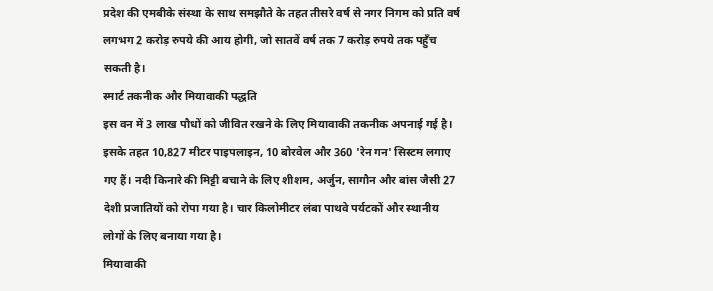प्रदेश की एमबीके संस्था के साथ समझौते के तहत तीसरे वर्ष से नगर निगम को प्रति वर्ष लगभग 2 करोड़ रुपये की आय होगी, जो सातवें वर्ष तक 7 करोड़ रुपये तक पहुँच सकती है।
स्मार्ट तकनीक और मियावाकी पद्धति
इस वन में 3 लाख पौधों को जीवित रखने के लिए मियावाकी तकनीक अपनाई गई है। इसके तहत 10,827 मीटर पाइपलाइन, 10 बोरवेल और 360 'रेन गन' सिस्टम लगाए गए हैं। नदी किनारे की मिट्टी बचाने के लिए शीशम, अर्जुन, सागौन और बांस जैसी 27 देशी प्रजातियों को रोपा गया है। चार किलोमीटर लंबा पाथवे पर्यटकों और स्थानीय लोगों के लिए बनाया गया है।
मियावाकी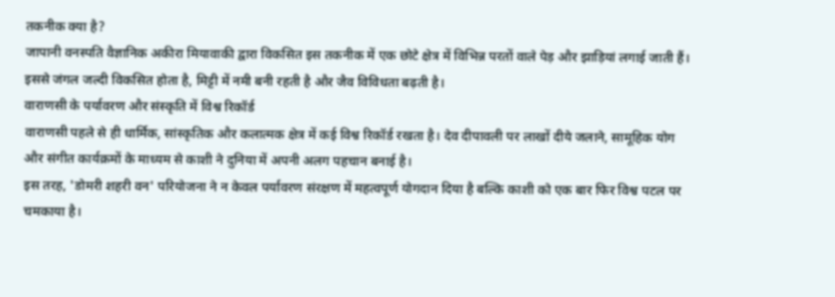तकनीक क्या है?
जापानी वनस्पति वैज्ञानिक अकीरा मियावाकी द्वारा विकसित इस तकनीक में एक छोटे क्षेत्र में विभिन्न परतों वाले पेड़ और झाड़ियां लगाई जाती हैं। इससे जंगल जल्दी विकसित होता है, मिट्टी में नमी बनी रहती है और जैव विविधता बढ़ती है।
वाराणसी के पर्यावरण और संस्कृति में विश्व रिकॉर्ड
वाराणसी पहले से ही धार्मिक, सांस्कृतिक और कलात्मक क्षेत्र में कई विश्व रिकॉर्ड रखता है। देव दीपावली पर लाखों दीये जलाने, सामूहिक योग और संगीत कार्यक्रमों के माध्यम से काशी ने दुनिया में अपनी अलग पहचान बनाई है।
इस तरह, 'डोमरी शहरी वन' परियोजना ने न केवल पर्यावरण संरक्षण में महत्वपूर्ण योगदान दिया है बल्कि काशी को एक बार फिर विश्व पटल पर चमकाया है।